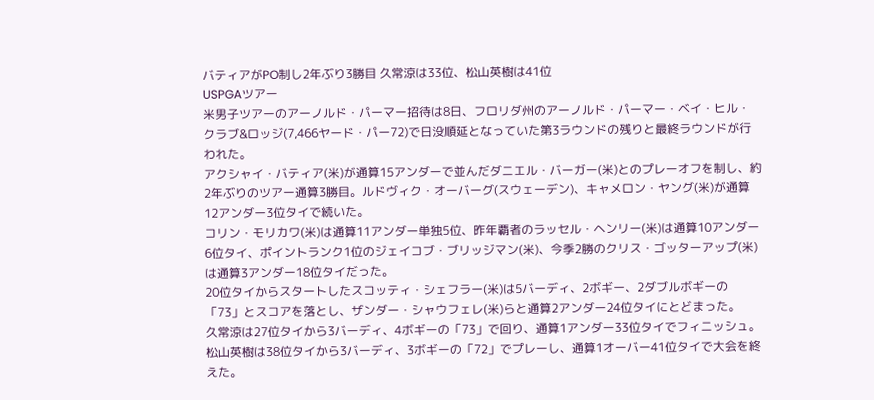バティアがPO制し2年ぶり3勝目 久常涼は33位、松山英樹は41位
USPGAツアー
米男子ツアーのアーノルド・パーマー招待は8日、フロリダ州のアーノルド・パーマー・ベイ・ヒル・クラブ&ロッジ(7,466ヤード・パー72)で日没順延となっていた第3ラウンドの残りと最終ラウンドが行われた。
アクシャイ・バティア(米)が通算15アンダーで並んだダニエル・バーガー(米)とのプレーオフを制し、約2年ぶりのツアー通算3勝目。ルドヴィク・オーバーグ(スウェーデン)、キャメロン・ヤング(米)が通算12アンダー3位タイで続いた。
コリン・モリカワ(米)は通算11アンダー単独5位、昨年覇者のラッセル・ヘンリー(米)は通算10アンダー6位タイ、ポイントランク1位のジェイコブ・ブリッジマン(米)、今季2勝のクリス・ゴッターアップ(米)は通算3アンダー18位タイだった。
20位タイからスタートしたスコッティ・シェフラー(米)は5バーディ、2ボギー、2ダブルボギーの「73」とスコアを落とし、ザンダー・シャウフェレ(米)らと通算2アンダー24位タイにとどまった。
久常涼は27位タイから3バーディ、4ボギーの「73」で回り、通算1アンダー33位タイでフィニッシュ。松山英樹は38位タイから3バーディ、3ボギーの「72」でプレーし、通算1オーバー41位タイで大会を終えた。